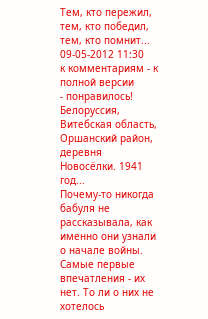Тем, кто пережил, тем, кто победил, тем, кто помнит...
09-05-2012 11:30
к комментариям - к полной версии
- понравилось!
Белоруссия, Витебская область, Оршанский район, деревня Новосёлки. 1941 год...
Почему-то никогда бабуля не рассказывала, как именно они узнали о начале войны. Самые первые впечатления - их нет. То ли о них не хотелось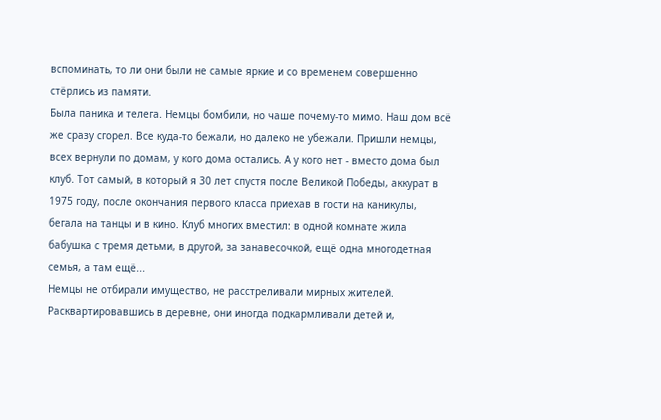вспоминать, то ли они были не самые яркие и со временем совершенно стёрлись из памяти.
Была паника и телега. Немцы бомбили, но чаше почему-то мимо. Наш дом всё же сразу сгорел. Все куда-то бежали, но далеко не убежали. Пришли немцы, всех вернули по домам, у кого дома остались. А у кого нет - вместо дома был клуб. Тот самый, в который я 30 лет спустя после Великой Победы, аккурат в 1975 году, после окончания первого класса приехав в гости на каникулы, бегала на танцы и в кино. Клуб многих вместил: в одной комнате жила бабушка с тремя детьми, в другой, за занавесочкой, ещё одна многодетная семья, а там ещё...
Немцы не отбирали имущество, не расстреливали мирных жителей. Расквартировавшись в деревне, они иногда подкармливали детей и,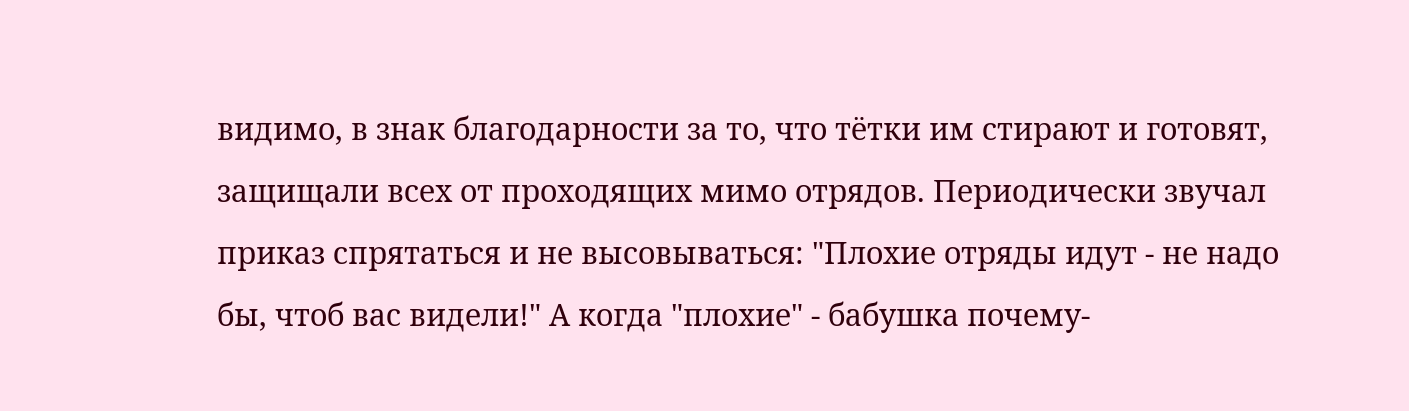видимо, в знак благодарности за то, что тётки им стирают и готовят, защищали всех от проходящих мимо отрядов. Периодически звучал приказ спрятаться и не высовываться: "Плохие отряды идут - не надо бы, чтоб вас видели!" А когда "плохие" - бабушка почему-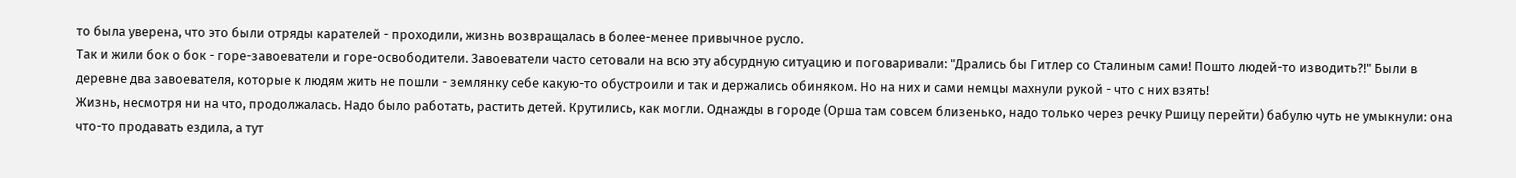то была уверена, что это были отряды карателей - проходили, жизнь возвращалась в более-менее привычное русло.
Так и жили бок о бок - горе-завоеватели и горе-освободители. Завоеватели часто сетовали на всю эту абсурдную ситуацию и поговаривали: "Дрались бы Гитлер со Сталиным сами! Пошто людей-то изводить?!" Были в деревне два завоевателя, которые к людям жить не пошли - землянку себе какую-то обустроили и так и держались обиняком. Но на них и сами немцы махнули рукой - что с них взять!
Жизнь, несмотря ни на что, продолжалась. Надо было работать, растить детей. Крутились, как могли. Однажды в городе (Орша там совсем близенько, надо только через речку Ршицу перейти) бабулю чуть не умыкнули: она что-то продавать ездила, а тут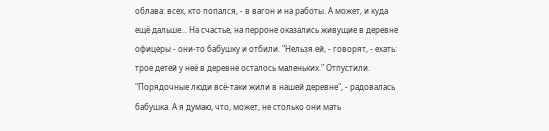облава: всех, кто попался, - в вагон и на работы. А может, и куда ещё дальше... На счастье, на перроне оказались живущие в деревне офицеры - они-то бабушку и отбили. "Нельзя ей, - говорят, - ехать: трое детей у неё в деревне осталось маленьких." Отпустили. "Порядочные люди всё-таки жили в нашей деревне", - радовалась бабушка. А я думаю, что, может, не столько они мать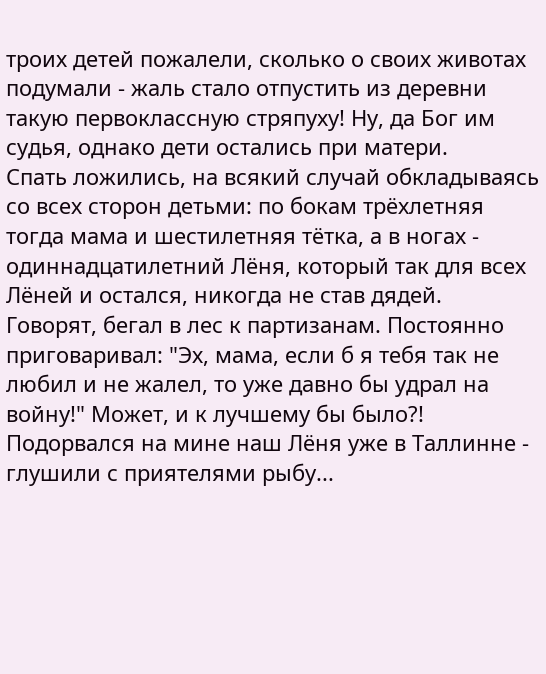троих детей пожалели, сколько о своих животах подумали - жаль стало отпустить из деревни такую первоклассную стряпуху! Ну, да Бог им судья, однако дети остались при матери.
Спать ложились, на всякий случай обкладываясь со всех сторон детьми: по бокам трёхлетняя тогда мама и шестилетняя тётка, а в ногах - одиннадцатилетний Лёня, который так для всех Лёней и остался, никогда не став дядей.
Говорят, бегал в лес к партизанам. Постоянно приговаривал: "Эх, мама, если б я тебя так не любил и не жалел, то уже давно бы удрал на войну!" Может, и к лучшему бы было?! Подорвался на мине наш Лёня уже в Таллинне - глушили с приятелями рыбу...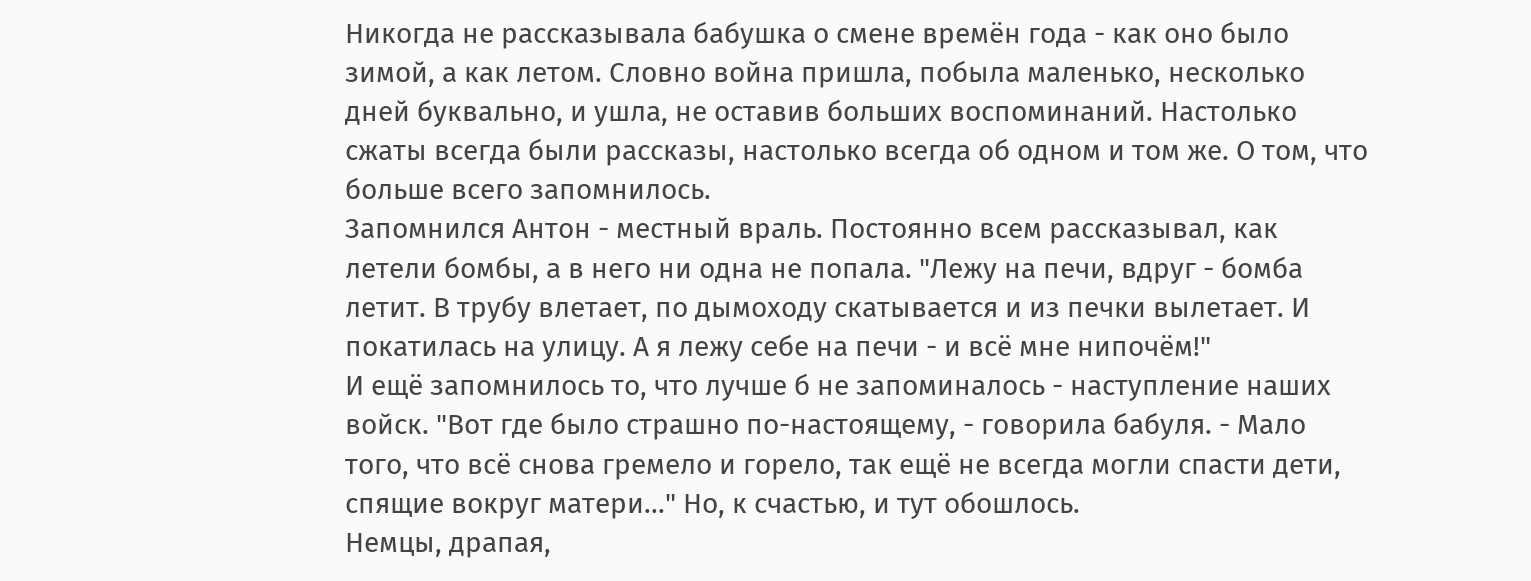Никогда не рассказывала бабушка о смене времён года - как оно было зимой, а как летом. Словно война пришла, побыла маленько, несколько дней буквально, и ушла, не оставив больших воспоминаний. Настолько сжаты всегда были рассказы, настолько всегда об одном и том же. О том, что больше всего запомнилось.
Запомнился Антон - местный враль. Постоянно всем рассказывал, как летели бомбы, а в него ни одна не попала. "Лежу на печи, вдруг - бомба летит. В трубу влетает, по дымоходу скатывается и из печки вылетает. И покатилась на улицу. А я лежу себе на печи - и всё мне нипочём!"
И ещё запомнилось то, что лучше б не запоминалось - наступление наших войск. "Вот где было страшно по-настоящему, - говорила бабуля. - Мало того, что всё снова гремело и горело, так ещё не всегда могли спасти дети, спящие вокруг матери..." Но, к счастью, и тут обошлось.
Немцы, драпая,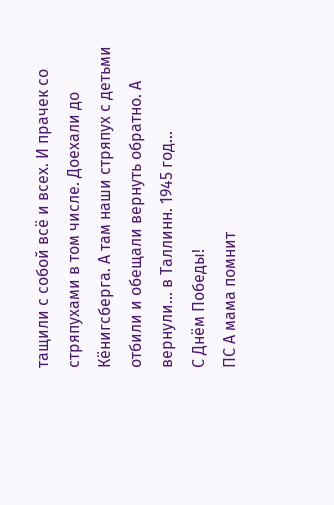тащили с собой всё и всех. И прачек со стряпухами в том числе. Доехали до Кёнигсберга. А там наши стряпух с детьми отбили и обещали вернуть обратно. А вернули... в Таллинн. 1945 год...
С Днём Победы!
ПС А мама помнит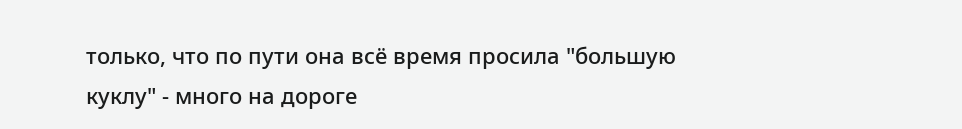только, что по пути она всё время просила "большую куклу" - много на дороге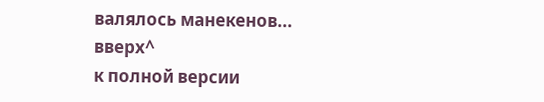валялось манекенов...
вверх^
к полной версии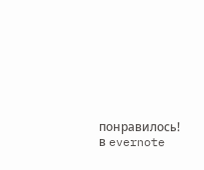понравилось!
в evernote